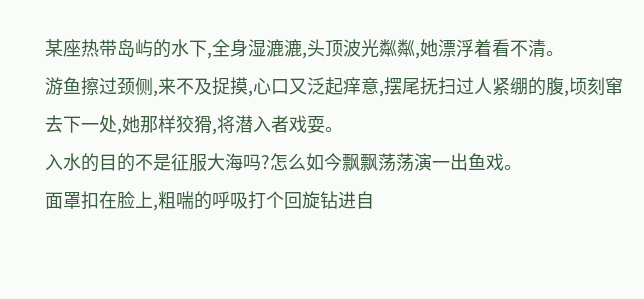某座热带岛屿的水下,全身湿漉漉,头顶波光粼粼,她漂浮着看不清。
游鱼擦过颈侧,来不及捉摸,心口又泛起痒意,摆尾抚扫过人紧绷的腹,顷刻窜去下一处,她那样狡猾,将潜入者戏耍。
入水的目的不是征服大海吗?怎么如今飘飘荡荡演一出鱼戏。
面罩扣在脸上,粗喘的呼吸打个回旋钻进自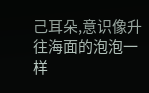己耳朵,意识像升往海面的泡泡一样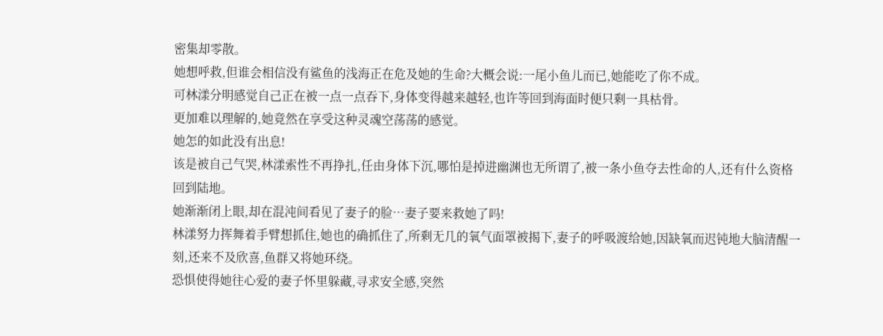密集却零散。
她想呼救,但谁会相信没有鲨鱼的浅海正在危及她的生命?大概会说:一尾小鱼儿而已,她能吃了你不成。
可林漾分明感觉自己正在被一点一点吞下,身体变得越来越轻,也许等回到海面时便只剩一具枯骨。
更加难以理解的,她竟然在享受这种灵魂空荡荡的感觉。
她怎的如此没有出息!
该是被自己气哭,林漾索性不再挣扎,任由身体下沉,哪怕是掉进幽渊也无所谓了,被一条小鱼夺去性命的人,还有什么资格回到陆地。
她渐渐闭上眼,却在混沌间看见了妻子的脸…妻子要来救她了吗!
林漾努力挥舞着手臂想抓住,她也的确抓住了,所剩无几的氧气面罩被揭下,妻子的呼吸渡给她,因缺氧而迟钝地大脑清醒一刻,还来不及欣喜,鱼群又将她环绕。
恐惧使得她往心爱的妻子怀里躲藏,寻求安全感,突然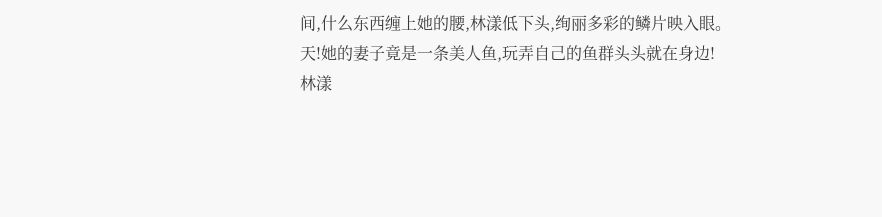间,什么东西缠上她的腰,林漾低下头,绚丽多彩的鳞片映入眼。
天!她的妻子竟是一条美人鱼,玩弄自己的鱼群头头就在身边!
林漾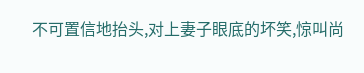不可置信地抬头,对上妻子眼底的坏笑,惊叫尚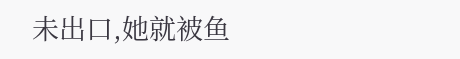未出口,她就被鱼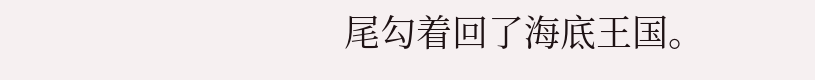尾勾着回了海底王国。